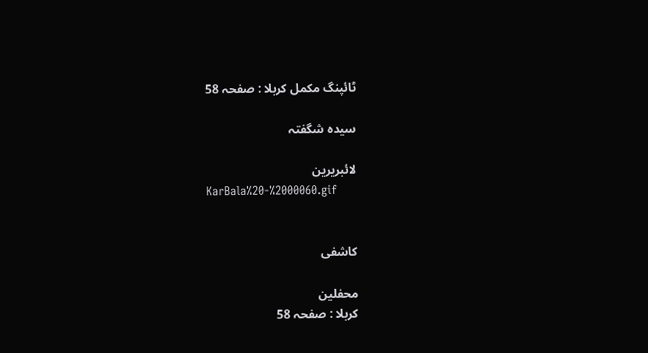ٹائپنگ مکمل کربلا : صفحہ 58

سیدہ شگفتہ

لائبریرین
KarBala%20-%2000060.gif


کاشفی

محفلین
کربلا : صفحہ 58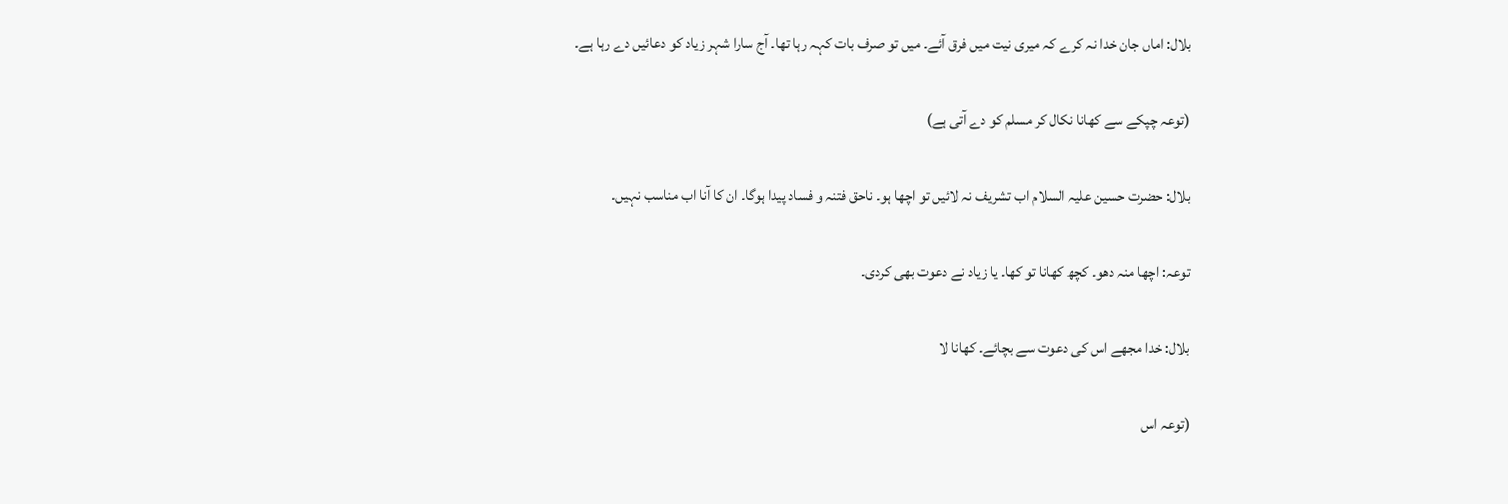بلال: اماں جان خدا نہ کرے کہ میری نیت میں فرق آئے۔ میں تو صرف بات کہہ رہا تھا۔ آج سارا شہر زیاد کو دعائیں دے رہا ہے۔

(توعہ چپکے سے کھانا نکال کر مسلم کو دے آتی ہے)

بلال: حضرت حسین علیہ السلام اب تشریف نہ لائیں تو اچھا ہو۔ ناحق فتنہ و فساد پیدا ہوگا۔ ان کا آنا اب مناسب نہیں۔

توعہ: اچھا منہ دھو۔ کچھ کھانا تو کھا۔ یا زیاد نے دعوت بھی کردی۔

بلال: خدا مجھے اس کی دعوت سے بچائے۔ کھانا لا

(توعہ اس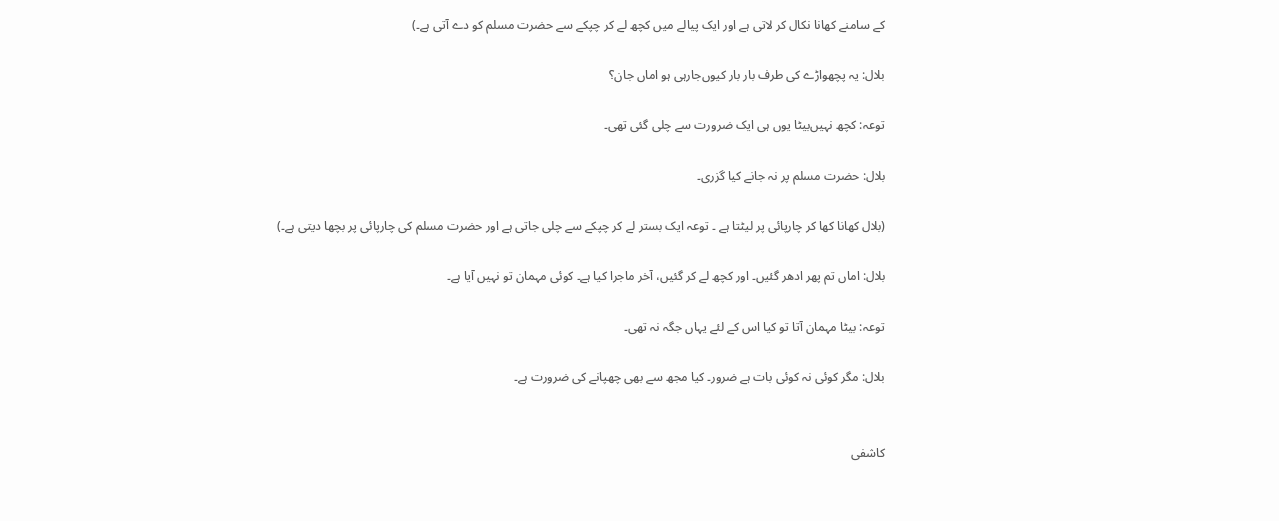کے سامنے کھانا نکال کر لاتی ہے اور ایک پیالے میں کچھ لے کر چپکے سے حضرت مسلم کو دے آتی ہے۔)

بلال: یہ پچھواڑے کی طرف بار بار کیوں‌جارہی ہو اماں جان؟

توعہ: کچھ نہیں‌بیٹا یوں ہی ایک ضرورت سے چلی گئی تھی۔

بلال: حضرت مسلم پر نہ جانے کیا گزری۔

(بلال کھانا کھا کر چارپائی پر لیٹتا ہے ۔ توعہ ایک بستر لے کر چپکے سے چلی جاتی ہے اور حضرت مسلم کی چارپائی پر بچھا دیتی ہے۔)

بلال: اماں تم پھر ادھر گئیں۔ اور کچھ لے کر گئیں، آخر ماجرا کیا ہے۔ کوئی مہمان تو نہیں آیا ہے۔

توعہ: بیٹا مہمان آتا تو کیا اس کے لئے یہاں جگہ نہ تھی۔

بلال: مگر کوئی نہ کوئی بات ہے ضرور۔ کیا مجھ سے بھی چھپانے کی ضرورت ہے۔


کاشفی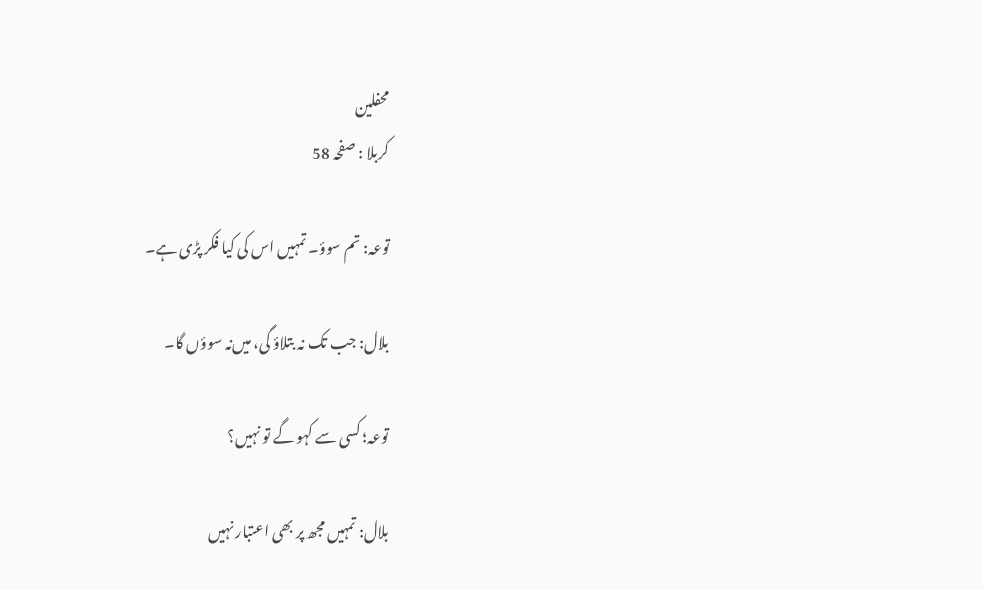محفلین
کربلا : صفحہ 58

توعہ: تم سوؤ۔ تمہیں اس کی کیا فکر پڑی ہے۔

بلال: جب تک نہ بتلاؤ گی، میں‌نہ سوؤں گا۔

توعہ؛ کسی سے کہو گے تو نہیں؟

بلال: تمہیں مجھ پر بھی اعتبار نہیں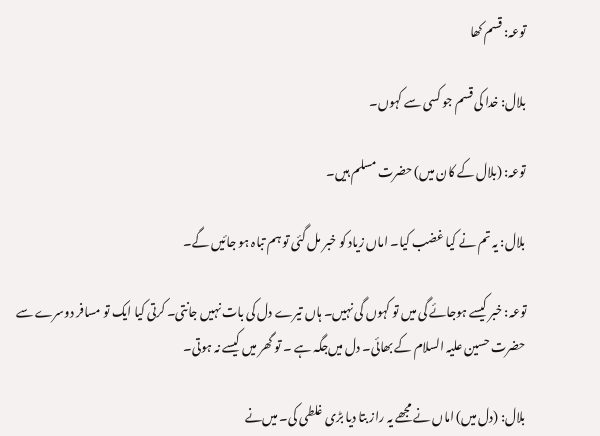توعہ: قسم کھا

بلال: خدا کی قسم جو کسی سے کہوں۔

توعہ: (بلال کے کان میں) حضرت مسلم ہیں۔

بلال: یہ تم نے کیا غضب کیا۔ اماں زیاد کو خبر مل گئی تو ہم تباہ ہو جائیں گے۔

توعہ: خبر کیسے ہوجائے گی میں تو کہوں‌ گی نہیں۔ ہاں تیرے دل کی بات نہیں جانتی۔ کرتی کیا ایک تو مسافر دوسرے سے حضرت حسین علیہ السلام کے بھائی۔ دل میں‌جگہ ہے ۔ تو گھر میں کیسے نہ ہوتی۔

بلال: (دل میں) اماں نے مجھے یہ راز بتا دیا بڑی غلطی کی۔ میں‌نے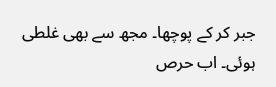جبر کر کے پوچھا۔ مجھ سے بھی غلطی ہوئی۔ اب حرص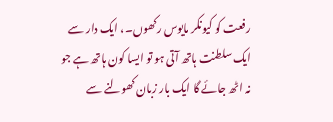رفعت کو کیونکر مایوس رکھوں۔، ایک دار سے ایک سلطنت ہاتھ آتی ہو تو ایسا کون ہاتھ ہے جو نہ اٹھ جائے گا ایک بار زبان کھولنے سے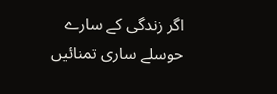اگر زندگی کے سارے حوسلے ساری تمنائیں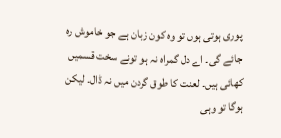پوری ہوتی ہوں تو وہ کون زبان ہے جو خاموش رہ جائے گی۔ اے دل گمراہ نہ ہو تونے سخت قسمیں کھائی ہیں۔ لعنت کا طوق گردن میں نہ ڈال۔ لیکن ہوگا تو وہی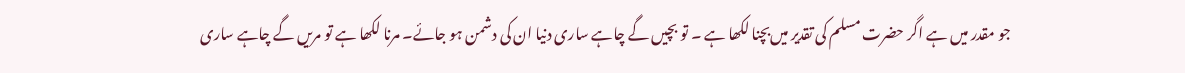جو مقدر میں ہے اگر حضرت مسلم کی تقدیر میں‌بچنا لکھا ہے ۔ تو بچیں گے چاہے ساری دنیا ان کی دشمن ہو جائے۔ مرنا لکھا ہے تو مریں گے چاہے ساری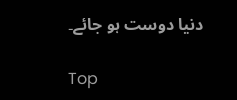دنیا دوست ہو جائے۔

Top